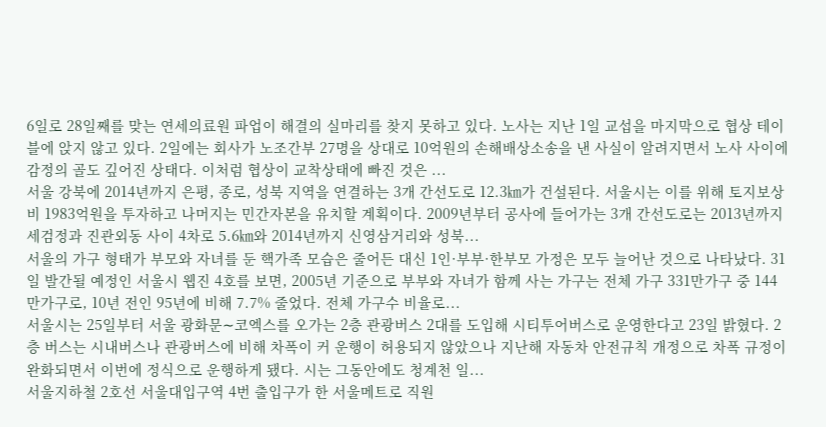6일로 28일째를 맞는 연세의료원 파업이 해결의 실마리를 찾지 못하고 있다. 노사는 지난 1일 교섭을 마지막으로 협상 테이블에 앉지 않고 있다. 2일에는 회사가 노조간부 27명을 상대로 10억원의 손해배상소송을 낸 사실이 알려지면서 노사 사이에 감정의 골도 깊어진 상태다. 이처럼 협상이 교착상태에 빠진 것은 ...
서울 강북에 2014년까지 은평, 종로, 성북 지역을 연결하는 3개 간선도로 12.3㎞가 건설된다. 서울시는 이를 위해 토지보상비 1983억원을 투자하고 나머지는 민간자본을 유치할 계획이다. 2009년부터 공사에 들어가는 3개 간선도로는 2013년까지 세검정과 진관외동 사이 4차로 5.6㎞와 2014년까지 신영삼거리와 성북...
서울의 가구 형태가 부모와 자녀를 둔 핵가족 모습은 줄어든 대신 1인·부부·한부모 가정은 모두 늘어난 것으로 나타났다. 31일 발간될 예정인 서울시 웹진 4호를 보면, 2005년 기준으로 부부와 자녀가 함께 사는 가구는 전체 가구 331만가구 중 144만가구로, 10년 전인 95년에 비해 7.7% 줄었다. 전체 가구수 비율로...
서울시는 25일부터 서울 광화문∼코엑스를 오가는 2층 관광버스 2대를 도입해 시티투어버스로 운영한다고 23일 밝혔다. 2층 버스는 시내버스나 관광버스에 비해 차폭이 커 운행이 허용되지 않았으나 지난해 자동차 안전규칙 개정으로 차폭 규정이 완화되면서 이번에 정식으로 운행하게 됐다. 시는 그동안에도 청계천 일...
서울지하철 2호선 서울대입구역 4번 출입구가 한 서울메트로 직원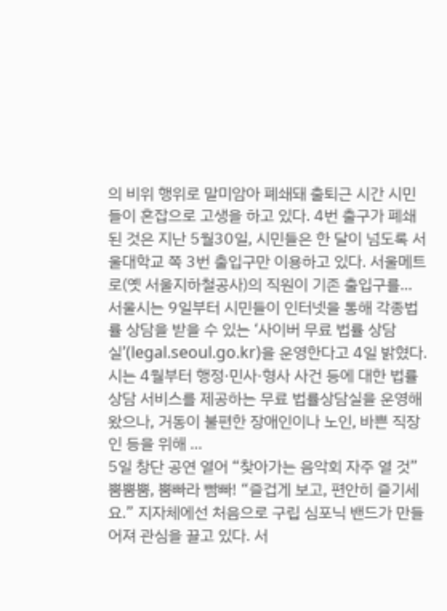의 비위 행위로 말미암아 폐쇄돼 출퇴근 시간 시민들이 혼잡으로 고생을 하고 있다. 4번 출구가 폐쇄된 것은 지난 5월30일, 시민들은 한 달이 넘도록 서울대학교 쪽 3번 출입구만 이용하고 있다. 서울메트로(옛 서울지하철공사)의 직원이 기존 출입구를...
서울시는 9일부터 시민들이 인터넷을 통해 각종법률 상담을 받을 수 있는 ‘사이버 무료 법률 상담실’(legal.seoul.go.kr)을 운영한다고 4일 밝혔다. 시는 4월부터 행정·민사·형사 사건 등에 대한 법률상담 서비스를 제공하는 무료 법률상담실을 운영해 왔으나, 거동이 불편한 장애인이나 노인, 바쁜 직장인 등을 위해 ...
5일 창단 공연 열어 “찾아가는 음악회 자주 열 것” 뿜뿜뿜, 뿜빠라 빰빠! “즐겁게 보고, 편안히 즐기세요.” 지자체에선 처음으로 구립 심포닉 밴드가 만들어져 관심을 끌고 있다. 서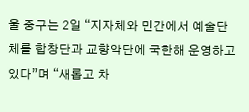울 중구는 2일 “지자체와 민간에서 예술단체를 합창단과 교향악단에 국한해 운영하고 있다”며 “새롭고 차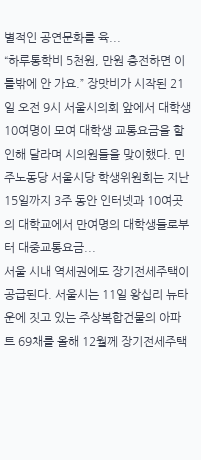별적인 공연문화를 육...
“하루통학비 5천원, 만원 충전하면 이틀밖에 안 가요.” 장맛비가 시작된 21일 오전 9시 서울시의회 앞에서 대학생 10여명이 모여 대학생 교통요금을 할인해 달라며 시의원들을 맞이했다. 민주노동당 서울시당 학생위원회는 지난 15일까지 3주 동안 인터넷과 10여곳의 대학교에서 만여명의 대학생들로부터 대중교통요금...
서울 시내 역세권에도 장기전세주택이 공급된다. 서울시는 11일 왕십리 뉴타운에 짓고 있는 주상복합건물의 아파트 69채를 올해 12월께 장기전세주택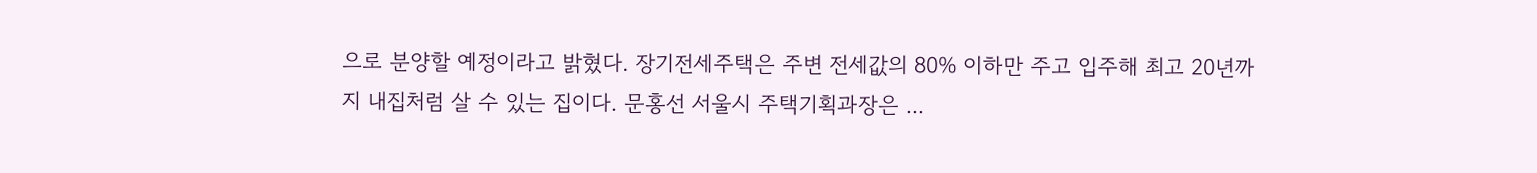으로 분양할 예정이라고 밝혔다. 장기전세주택은 주변 전세값의 80% 이하만 주고 입주해 최고 20년까지 내집처럼 살 수 있는 집이다. 문홍선 서울시 주택기획과장은 ...